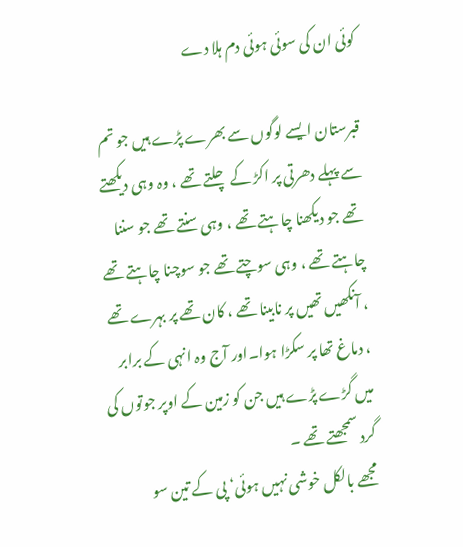کوئی ان کی سوئی ہوئی دم ہلا دے

قبرستان ایسے لوگوں سے بھرے پڑے ہیں جو تم سے پہلے دھرتی پر اکڑ کے چلتے تھے ، وہ وہی دیکھتے تھے جو دیکھنا چاہتے تھے ، وہی سنتے تھے جو سننا چاہتے تھے ، وہی سوچتے تھے جو سوچنا چاہتے تھے ، آنکھیں تھیں پر نابینا تھے ، کان تھے پر بہرے تھے ، دماغ تھا پر سکڑا ہوا۔اور آج وہ انہی کے برابر میں گڑے پڑے ہیں جن کو زمین کے اوپر جوتوں کی گرد سمجھتے تھے ۔
مجھے بالکل خوشی نہیں ہوئی‘ پی کے تین سو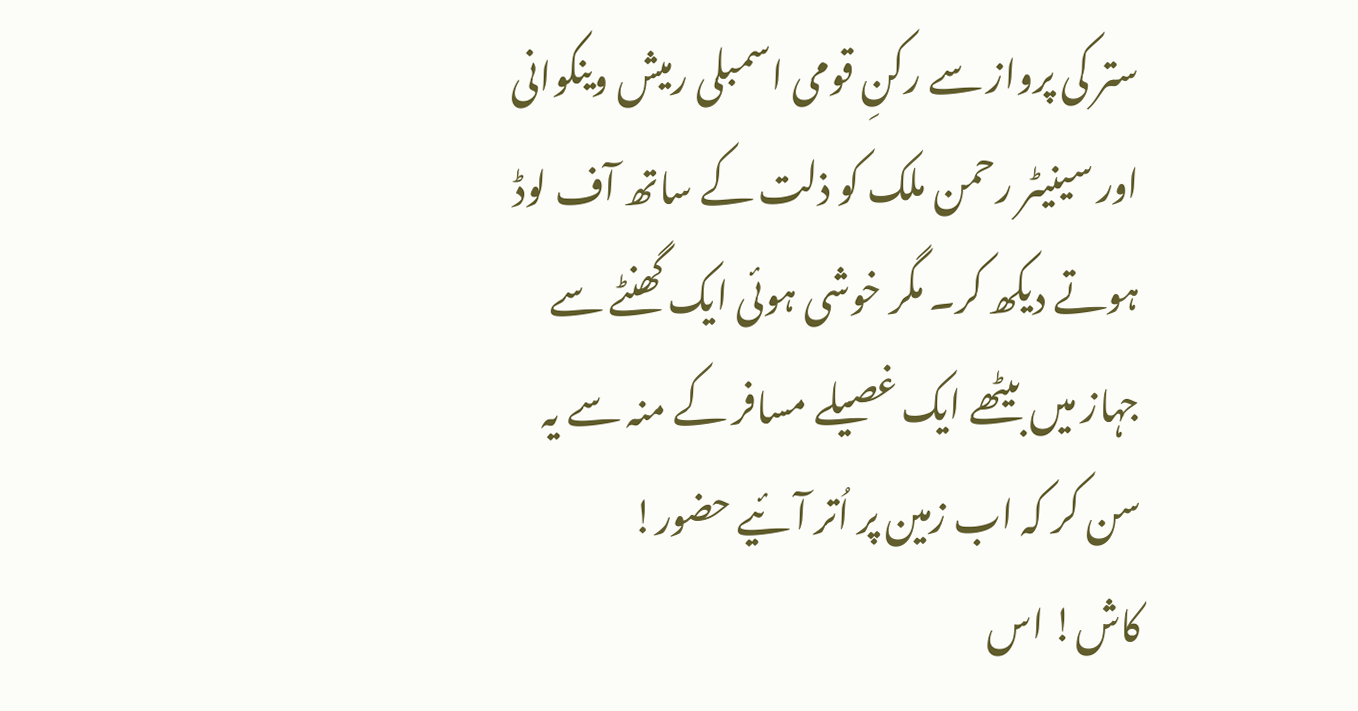ستر کی پرواز سے رکنِ قومی اسمبلی رمیش وینکوانی اور سینیٹر رحمن ملک کو ذلت کے ساتھ آف لوڈ ہوتے دیکھ کر۔ مگر خوشی ہوئی ایک گھنٹے سے جہاز میں بیٹھے ایک غصیلے مسافر کے منہ سے یہ سن کر کہ اب زمین پر اُتر آئیے حضور!
کاش! اس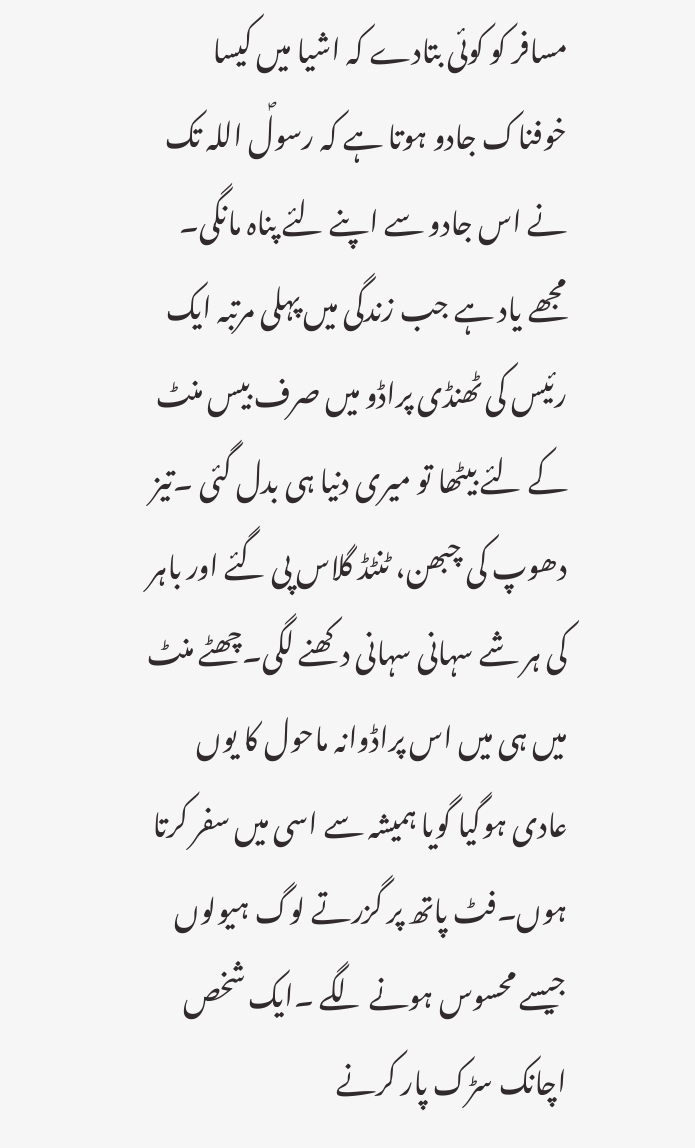مسافر کو کوئی بتادے کہ اشیا میں کیسا خوفناک جادو ہوتا ہے کہ رسولؐ اللہ تک نے اس جادو سے اپنے لئے پناہ مانگی۔ مجھے یاد ہے جب زندگی میں پہلی مرتبہ ایک رئیس کی ٹھنڈی پراڈو میں صرف بیس منٹ کے لئے بیٹھا تو میری دنیا ہی بدل گئی ۔تیز دھوپ کی چبھن، ٹنٹڈ گلاس پی گئے اور باہر کی ہر شے سہانی سہانی دکھنے لگی۔چھٹے منٹ میں ہی میں اس پراڈوانہ ماحول کا یوں عادی ہوگیا گویا ہمیشہ سے اسی میں سفر کرتا ہوں۔فٹ پاتھ پر گزرتے لوگ ہیولوں جیسے محسوس ہونے لگے ۔ایک شخص اچانک سڑک پار کرنے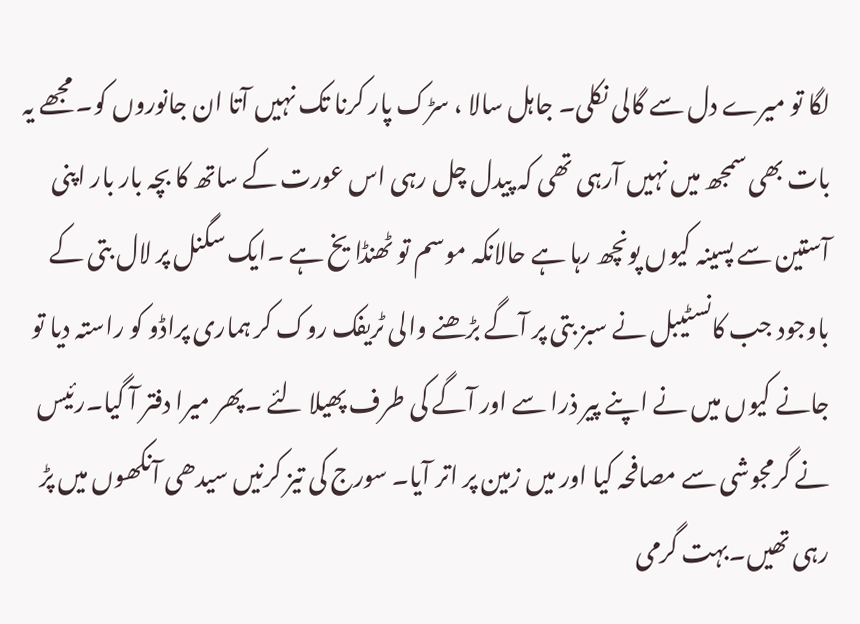لگا تو میرے دل سے گالی نکلی۔ جاہل سالا ، سڑک پار کرنا تک نہیں آتا ان جانوروں کو۔ مجھے یہ بات بھی سمجھ میں نہیں آرہی تھی کہ پیدل چل رہی اس عورت کے ساتھ کا بچہ بار بار اپنی آستین سے پسینہ کیوں پونچھ رہا ہے حالانکہ موسم تو ٹھنڈا یخ ہے ۔ایک سگنل پر لال بتی کے باوجود جب کانسٹیبل نے سبز بتی پر آگے بڑھنے والی ٹریفک روک کر ہماری پراڈو کو راستہ دیا تو جانے کیوں میں نے اپنے پیر ذرا سے اور آگے کی طرف پھیلا لئے ۔پھر میرا دفتر آ گیا۔رئیس نے گرمجوشی سے مصافحہ کیا اور میں زمین پر اتر آیا۔ سورج کی تیز کرنیں سیدھی آنکھوں میں پڑ رہی تھیں۔بہت گرمی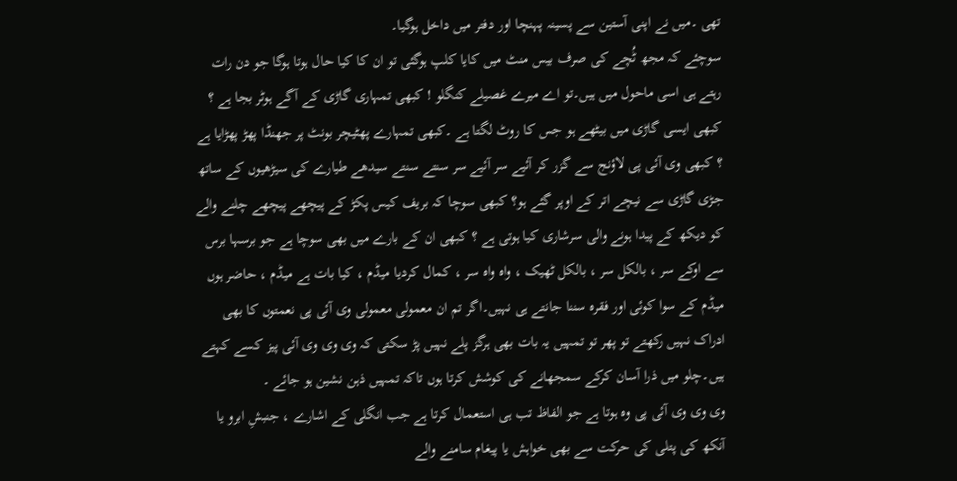تھی ۔میں نے اپنی آستین سے پسینہ پہنچا اور دفتر میں داخل ہوگیا۔
سوچئے کہ مجھ ٹُچے کی صرف بیس منٹ میں کایا کلپ ہوگئی تو ان کا کیا حال ہوتا ہوگا جو دن رات رہتے ہی اسی ماحول میں ہیں۔تو اے میرے غصیلے کنگلو ! کبھی تمہاری گاڑی کے آگے ہوٹر بجا ہے ؟ کبھی ایسی گاڑی میں بیٹھے ہو جس کا روٹ لگتا ہے ۔کبھی تمہارے پھٹیچر بونٹ پر جھنڈا پھڑ پھڑایا ہے ؟ کبھی وی آئی پی لاؤنج سے گزر کر آئیے سر آئیے سر سنتے سنتے سیدھے طیارے کی سیڑھیوں کے ساتھ جڑی گاڑی سے نیچے اتر کے اوپر گئے ہو؟ کبھی سوچا کہ بریف کیس پکڑ کے پیچھے پیچھے چلنے والے کو دیکھ کے پیدا ہونے والی سرشاری کیا ہوتی ہے ؟ کبھی ان کے بارے میں بھی سوچا ہے جو برسہا برس سے اوکے سر ، بالکل سر ، بالکل ٹھیک ، واہ واہ سر ، کمال کردیا میڈم ، کیا بات ہے میڈم ، حاضر ہوں میڈم کے سوا کوئی اور فقرہ سننا جانتے ہی نہیں۔اگر تم ان معمولی معمولی وی آئی پی نعمتوں کا بھی ادراک نہیں رکھتے تو پھر تو تمہیں یہ بات بھی ہرگز پلے نہیں پڑ سکتی کہ وی وی وی آئی پیز کسے کہتے ہیں۔چلو میں ذرا آسان کرکے سمجھانے کی کوشش کرتا ہوں تاکہ تمہیں ذہن نشین ہو جائے ۔
وی وی وی آئی پی وہ ہوتا ہے جو الفاظ تب ہی استعمال کرتا ہے جب انگلی کے اشارے ، جنبشِ ابرو یا آنکھ کی پتلی کی حرکت سے بھی خواہش یا پیغام سامنے والے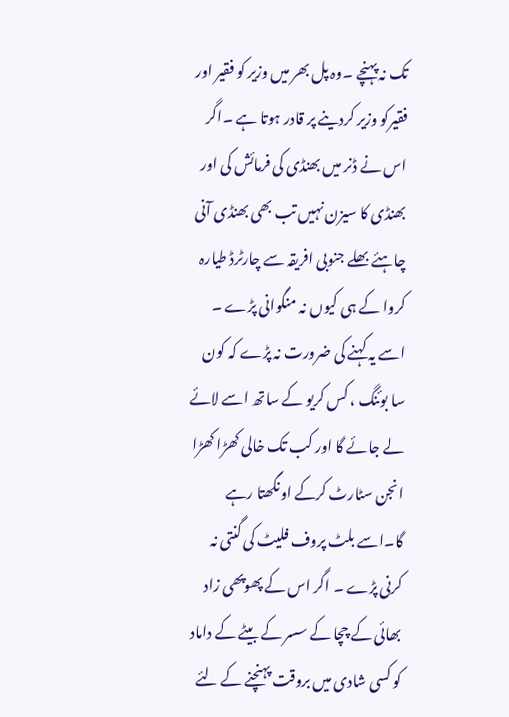تک نہ پہنچے ۔وہ پل بھر میں وزیر کو فقیر اور فقیرکو وزیر کردینے پر قادر ہوتا ہے ۔اگر اس نے ڈنر میں بھنڈی کی فرمائش کی اور بھنڈی کا سیزن نہیں تب بھی بھنڈی آنی چاہئے بھلے جنوبی افریقہ سے چارٹرڈ طیارہ کروا کے ہی کیوں نہ منگوانی پڑے ۔ اسے یہ کہنے کی ضرورت نہ پڑے کہ کون سا بوئنگ ، کس کریو کے ساتھ اسے لائے لے جائے گا اور کب تک خالی کھڑا کھڑا انجن سٹارٹ کرکے اونگھتا رہے گا۔اسے بلٹ پروف فلیٹ کی گنتی نہ کرنی پڑے ۔ اگر اس کے پھوپھی زاد بھائی کے چچا کے سسر کے بیٹے کے داماد کو کسی شادی میں بروقت پہنچنے کے لئے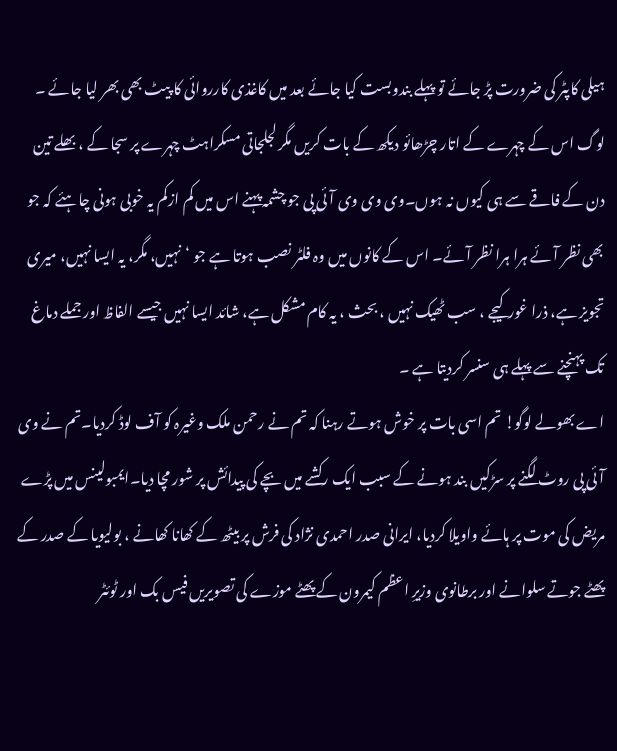ہیلی کاپٹر کی ضرورت پڑ جائے تو پہلے بندوبست کیا جائے بعد میں کاغذی کارروائی کا پیٹ بھی بھر لیا جائے ۔
لوگ اس کے چہرے کے اتار چڑھائو دیکھ کے بات کریں مگر لجلجاتی مسکراہٹ چہرے پر سجا کے ، بھلے تین دن کے فاقے سے ہی کیوں نہ ہوں۔وی وی وی آئی پی جو چشمہ پہنے اس میں کم ازکم یہ خوبی ہونی چاہئے کہ جو بھی نظر آئے ہرا ہرا نظر آئے۔ اس کے کانوں میں وہ فلٹر نصب ہوتا ہے جو ‘نہیں، مگر، یہ ایسا نہیں، میری تجویز ہے، ذرا غور کیجے ، سب ٹھیک نہیں ، بحث ، یہ کام مشکل ہے، شائد ایسا نہیں جیسے الفاظ اور جملے دماغ تک پہنچنے سے پہلے ہی سنسر کردیتا ہے ۔
اے بھولے لوگو! تم اسی بات پر خوش ہوتے رہنا کہ تم نے رحمن ملک وغیرہ کو آف لوڈ کردیا۔تم نے وی آئی پی روٹ لگنے پر سڑکیں بند ہونے کے سبب ایک رکشے میں بچے کی پیدائش پر شور مچا دیا۔ایمبولینس میں پڑے مریض کی موت پر ہائے واویلا کردیا، ایرانی صدر احمدی نژاد کی فرش پر بیٹھ کے کھانا کھانے ، بولیویا کے صدر کے پھٹے جوتے سلوانے اور برطانوی وزیرِ اعظم کیمرون کے پھٹے موزے کی تصویریں فیس بک اور ٹوئٹر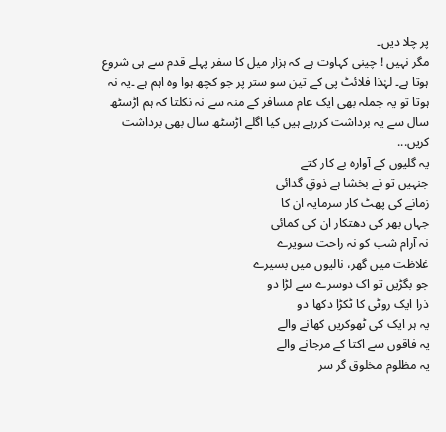پر چلا دیں۔
مگر نہیں ! چینی کہاوت ہے کہ ہزار میل کا سفر پہلے قدم سے ہی شروع ہوتا ہے۔ لہٰذا فلائٹ پی کے تین سو ستر پر جو کچھ ہوا وہ اہم ہے ۔یہ نہ ہوتا تو یہ جملہ بھی ایک عام مسافر کے منہ سے نہ نکلتا کہ ہم اڑسٹھ سال سے یہ برداشت کررہے ہیں کیا اگلے اڑسٹھ سال بھی برداشت کریں...
یہ گلیوں کے آوارہ بے کار کتے
جنہیں تو نے بخشا ہے ذوقِ گدائی
زمانے کی پھٹ کار سرمایہ ان کا
جہاں بھر کی دھتکار ان کی کمائی
نہ آرام شب کو نہ راحت سویرے
غلاظت میں گھر، نالیوں میں بسیرے
جو بگڑیں تو اک دوسرے سے لڑا دو
ذرا ایک روٹی کا ٹکڑا دکھا دو
یہ ہر ایک کی ٹھوکریں کھانے والے
یہ فاقوں سے اکتا کے مرجانے والے
یہ مظلوم مخلوق گر سر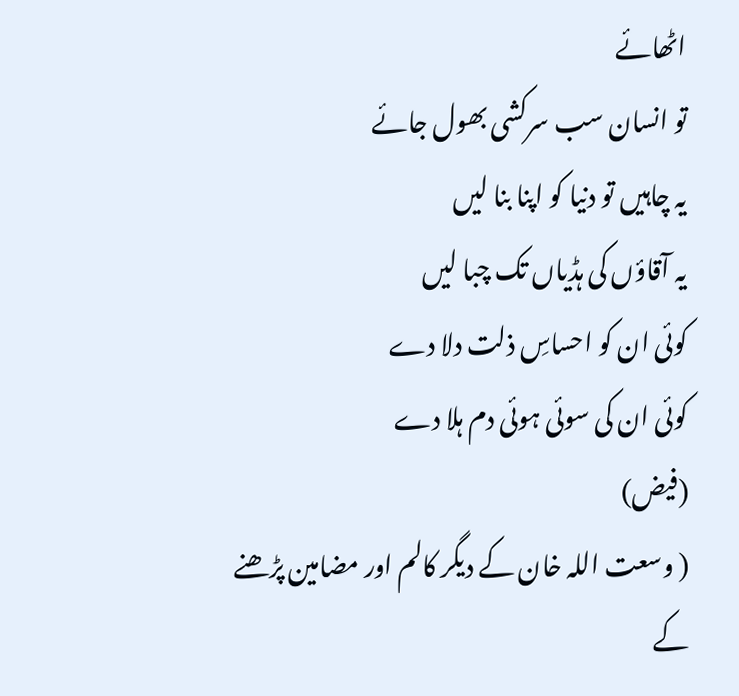اٹھائے
تو انسان سب سرکشی بھول جائے
یہ چاہیں تو دنیا کو اپنا بنا لیں
یہ آقاؤں کی ہڈیاں تک چبا لیں
کوئی ان کو احساسِ ذلت دلا دے
کوئی ان کی سوئی ہوئی دم ہلا دے
(فیض)
( وسعت اللہ خان کے دیگر کالم اور مضامین پڑھنے کے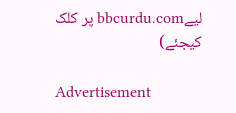لیےbbcurdu.com پر کلک کیجئے)

Advertisement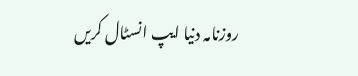روزنامہ دنیا ایپ انسٹال کریں